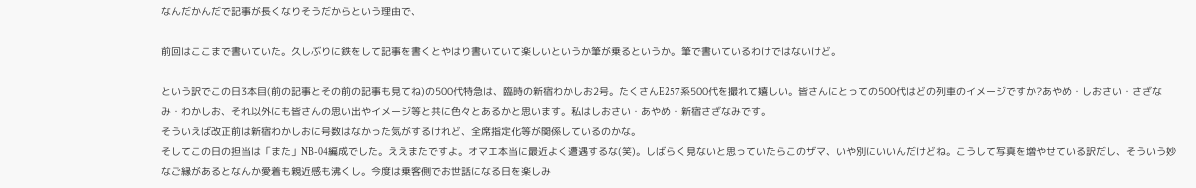なんだかんだで記事が長くなりそうだからという理由で、

前回はここまで書いていた。久しぶりに鉄をして記事を書くとやはり書いていて楽しいというか筆が乗るというか。筆で書いているわけではないけど。

という訳でこの日3本目(前の記事とその前の記事も見てね)の500代特急は、臨時の新宿わかしお2号。たくさんE257系500代を撮れて嬉しい。皆さんにとっての500代はどの列車のイメージですか?あやめ・しおさい・さざなみ・わかしお、それ以外にも皆さんの思い出やイメージ等と共に色々とあるかと思います。私はしおさい・あやめ・新宿さざなみです。
そういえば改正前は新宿わかしおに号数はなかった気がするけれど、全席指定化等が関係しているのかな。
そしてこの日の担当は「また」NB-04編成でした。ええまたですよ。オマエ本当に最近よく遭遇するな(笑)。しばらく見ないと思っていたらこのザマ、いや別にいいんだけどね。こうして写真を増やせている訳だし、そういう妙なご縁があるとなんか愛着も親近感も沸くし。今度は乗客側でお世話になる日を楽しみ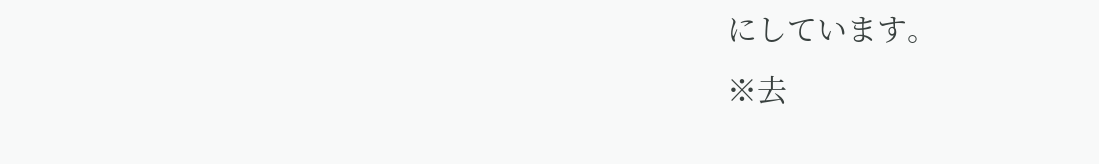にしています。
※去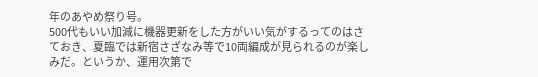年のあやめ祭り号。
500代もいい加減に機器更新をした方がいい気がするってのはさておき、夏臨では新宿さざなみ等で10両編成が見られるのが楽しみだ。というか、運用次第で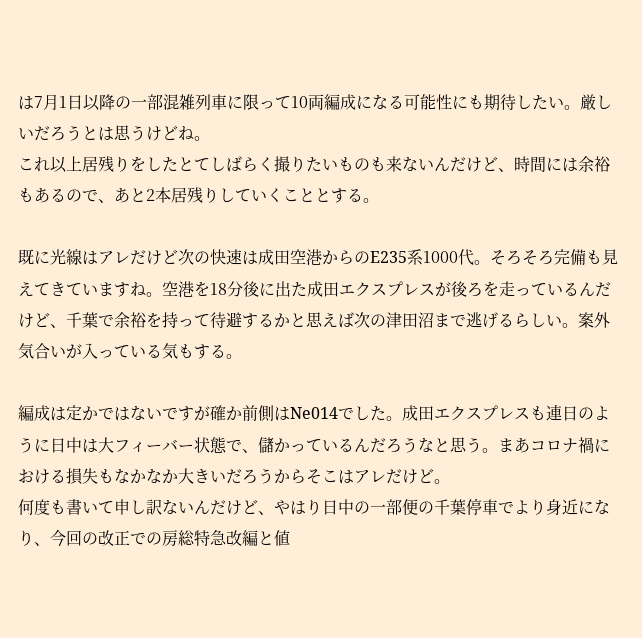は7月1日以降の一部混雑列車に限って10両編成になる可能性にも期待したい。厳しいだろうとは思うけどね。
これ以上居残りをしたとてしばらく撮りたいものも来ないんだけど、時間には余裕もあるので、あと2本居残りしていくこととする。

既に光線はアレだけど次の快速は成田空港からのE235系1000代。そろそろ完備も見えてきていますね。空港を18分後に出た成田エクスプレスが後ろを走っているんだけど、千葉で余裕を持って待避するかと思えば次の津田沼まで逃げるらしい。案外気合いが入っている気もする。

編成は定かではないですが確か前側はNe014でした。成田エクスプレスも連日のように日中は大フィーバー状態で、儲かっているんだろうなと思う。まあコロナ禍における損失もなかなか大きいだろうからそこはアレだけど。
何度も書いて申し訳ないんだけど、やはり日中の一部便の千葉停車でより身近になり、今回の改正での房総特急改編と値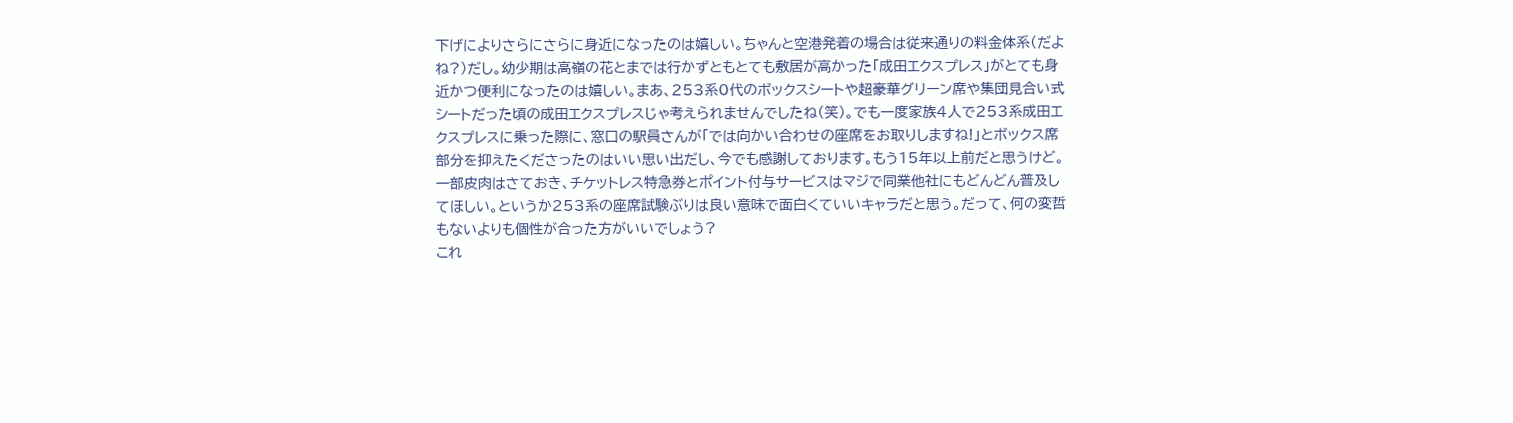下げによりさらにさらに身近になったのは嬉しい。ちゃんと空港発着の場合は従来通りの料金体系(だよね?)だし。幼少期は高嶺の花とまでは行かずともとても敷居が高かった「成田エクスプレス」がとても身近かつ便利になったのは嬉しい。まあ、253系0代のボックスシートや超豪華グリーン席や集団見合い式シートだった頃の成田エクスプレスじゃ考えられませんでしたね(笑)。でも一度家族4人で253系成田エクスプレスに乗った際に、窓口の駅員さんが「では向かい合わせの座席をお取りしますね!」とボックス席部分を抑えたくださったのはいい思い出だし、今でも感謝しております。もう15年以上前だと思うけど。
一部皮肉はさておき、チケットレス特急券とポイント付与サービスはマジで同業他社にもどんどん普及してほしい。というか253系の座席試験ぶりは良い意味で面白くていいキャラだと思う。だって、何の変哲もないよりも個性が合った方がいいでしょう?
これ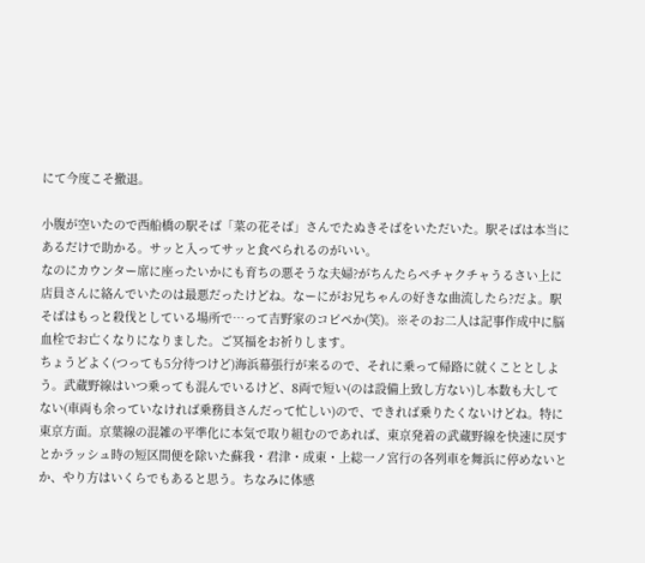にて今度こそ撤退。

小腹が空いたので西船橋の駅そば「菜の花そば」さんでたぬきそばをいただいた。駅そばは本当にあるだけで助かる。サッと入ってサッと食べられるのがいい。
なのにカウンター席に座ったいかにも育ちの悪そうな夫婦?がちんたらペチャクチャうるさい上に店員さんに絡んでいたのは最悪だったけどね。なーにがお兄ちゃんの好きな曲流したら?だよ。駅そばはもっと殺伐としている場所で…って吉野家のコピペか(笑)。※そのお二人は記事作成中に脳血栓でお亡くなりになりました。ご冥福をお祈りします。
ちょうどよく(つっても5分待つけど)海浜幕張行が来るので、それに乗って帰路に就くこととしよう。武蔵野線はいつ乗っても混んでいるけど、8両で短い(のは設備上致し方ない)し本数も大してない(車両も余っていなければ乗務員さんだって忙しい)ので、できれば乗りたくないけどね。特に東京方面。京葉線の混雑の平準化に本気で取り組むのであれば、東京発着の武蔵野線を快速に戻すとかラッシュ時の短区間便を除いた蘇我・君津・成東・上総一ノ宮行の各列車を舞浜に停めないとか、やり方はいくらでもあると思う。ちなみに体感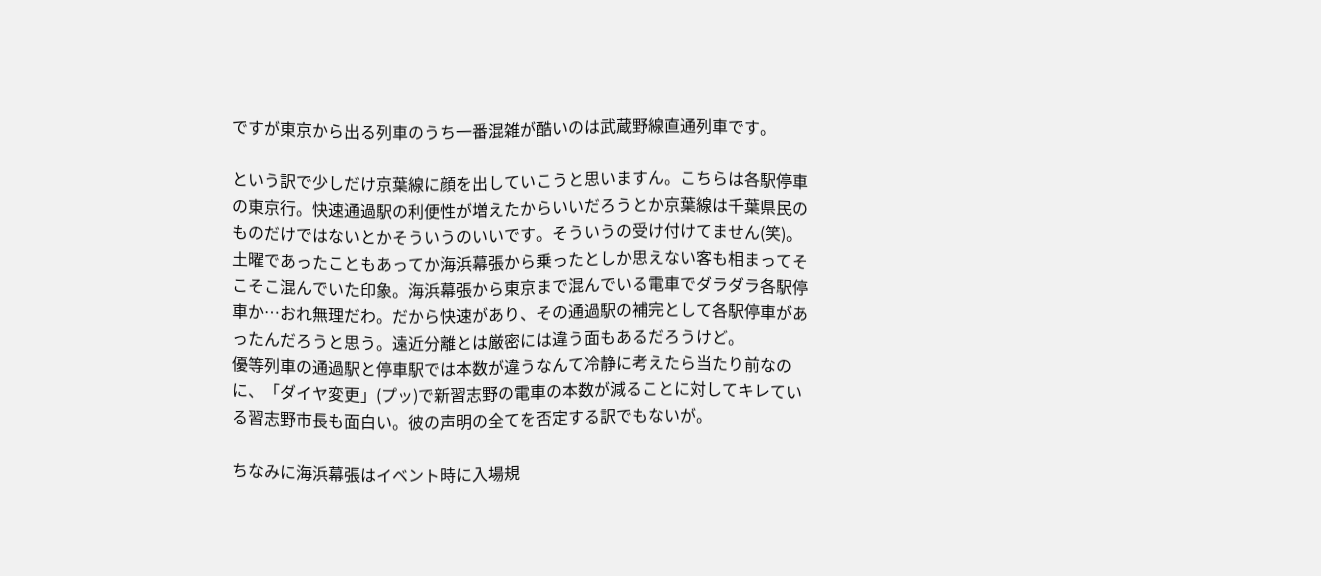ですが東京から出る列車のうち一番混雑が酷いのは武蔵野線直通列車です。

という訳で少しだけ京葉線に顔を出していこうと思いますん。こちらは各駅停車の東京行。快速通過駅の利便性が増えたからいいだろうとか京葉線は千葉県民のものだけではないとかそういうのいいです。そういうの受け付けてません(笑)。土曜であったこともあってか海浜幕張から乗ったとしか思えない客も相まってそこそこ混んでいた印象。海浜幕張から東京まで混んでいる電車でダラダラ各駅停車か…おれ無理だわ。だから快速があり、その通過駅の補完として各駅停車があったんだろうと思う。遠近分離とは厳密には違う面もあるだろうけど。
優等列車の通過駅と停車駅では本数が違うなんて冷静に考えたら当たり前なのに、「ダイヤ変更」(プッ)で新習志野の電車の本数が減ることに対してキレている習志野市長も面白い。彼の声明の全てを否定する訳でもないが。

ちなみに海浜幕張はイベント時に入場規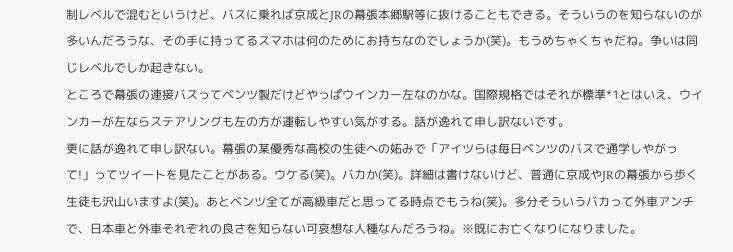制レベルで混むというけど、バスに乗れば京成とJRの幕張本郷駅等に抜けることもできる。そういうのを知らないのが多いんだろうな、その手に持ってるスマホは何のためにお持ちなのでしょうか(笑)。もうめちゃくちゃだね。争いは同じレベルでしか起きない。
ところで幕張の連接バスってベンツ製だけどやっぱウインカー左なのかな。国際規格ではそれが標準*1とはいえ、ウインカーが左ならステアリングも左の方が運転しやすい気がする。話が逸れて申し訳ないです。
更に話が逸れて申し訳ない。幕張の某優秀な高校の生徒への妬みで「アイツらは毎日ベンツのバスで通学しやがって!」ってツイートを見たことがある。ウケる(笑)。バカか(笑)。詳細は書けないけど、普通に京成やJRの幕張から歩く生徒も沢山いますよ(笑)。あとベンツ全てが高級車だと思ってる時点でもうね(笑)。多分そういうバカって外車アンチで、日本車と外車それぞれの良さを知らない可哀想な人種なんだろうね。※既にお亡くなりになりました。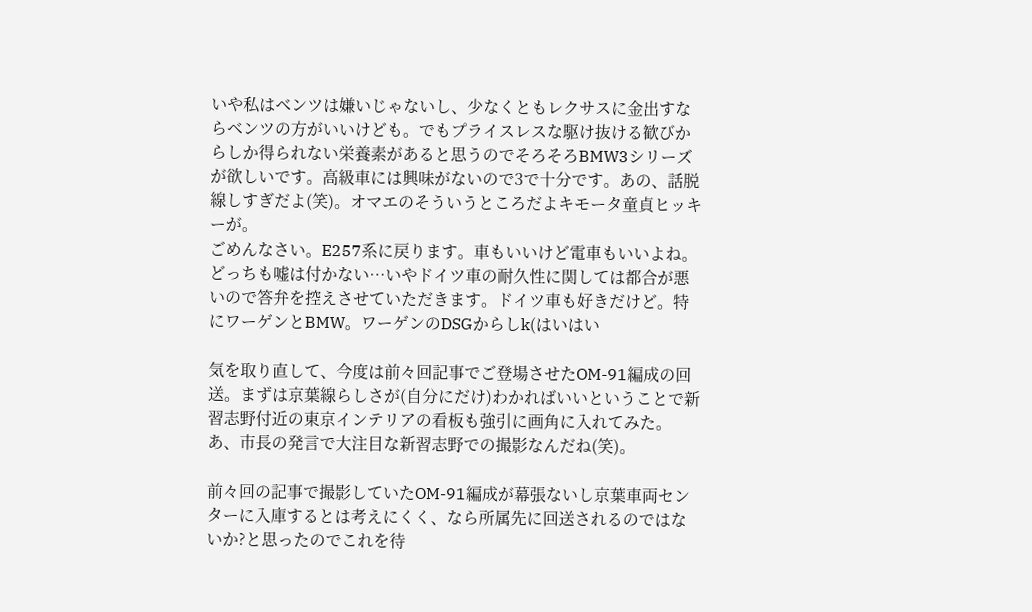いや私はベンツは嫌いじゃないし、少なくともレクサスに金出すならベンツの方がいいけども。でもプライスレスな駆け抜ける歓びからしか得られない栄養素があると思うのでそろそろBMW3シリーズが欲しいです。高級車には興味がないので3で十分です。あの、話脱線しすぎだよ(笑)。オマエのそういうところだよキモータ童貞ヒッキーが。
ごめんなさい。E257系に戻ります。車もいいけど電車もいいよね。どっちも嘘は付かない…いやドイツ車の耐久性に関しては都合が悪いので答弁を控えさせていただきます。ドイツ車も好きだけど。特にワーゲンとBMW。ワーゲンのDSGからしk(はいはい

気を取り直して、今度は前々回記事でご登場させたOM-91編成の回送。まずは京葉線らしさが(自分にだけ)わかればいいということで新習志野付近の東京インテリアの看板も強引に画角に入れてみた。あ、市長の発言で大注目な新習志野での撮影なんだね(笑)。

前々回の記事で撮影していたOM-91編成が幕張ないし京葉車両センターに入庫するとは考えにくく、なら所属先に回送されるのではないか?と思ったのでこれを待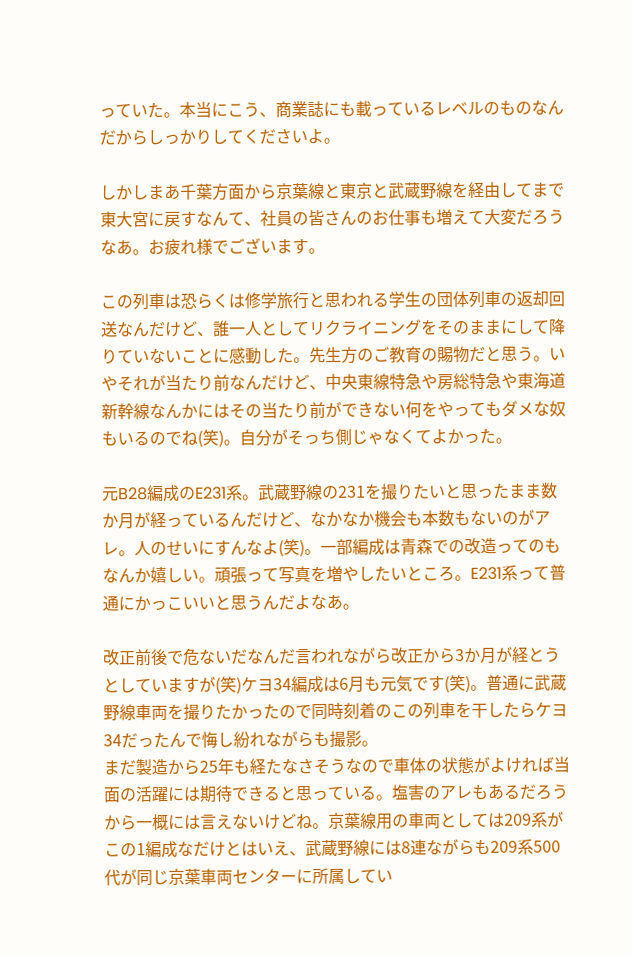っていた。本当にこう、商業誌にも載っているレベルのものなんだからしっかりしてくださいよ。

しかしまあ千葉方面から京葉線と東京と武蔵野線を経由してまで東大宮に戻すなんて、社員の皆さんのお仕事も増えて大変だろうなあ。お疲れ様でございます。

この列車は恐らくは修学旅行と思われる学生の団体列車の返却回送なんだけど、誰一人としてリクライニングをそのままにして降りていないことに感動した。先生方のご教育の賜物だと思う。いやそれが当たり前なんだけど、中央東線特急や房総特急や東海道新幹線なんかにはその当たり前ができない何をやってもダメな奴もいるのでね(笑)。自分がそっち側じゃなくてよかった。

元B28編成のE231系。武蔵野線の231を撮りたいと思ったまま数か月が経っているんだけど、なかなか機会も本数もないのがアレ。人のせいにすんなよ(笑)。一部編成は青森での改造ってのもなんか嬉しい。頑張って写真を増やしたいところ。E231系って普通にかっこいいと思うんだよなあ。

改正前後で危ないだなんだ言われながら改正から3か月が経とうとしていますが(笑)ケヨ34編成は6月も元気です(笑)。普通に武蔵野線車両を撮りたかったので同時刻着のこの列車を干したらケヨ34だったんで悔し紛れながらも撮影。
まだ製造から25年も経たなさそうなので車体の状態がよければ当面の活躍には期待できると思っている。塩害のアレもあるだろうから一概には言えないけどね。京葉線用の車両としては209系がこの1編成なだけとはいえ、武蔵野線には8連ながらも209系500代が同じ京葉車両センターに所属してい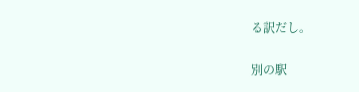る訳だし。

別の駅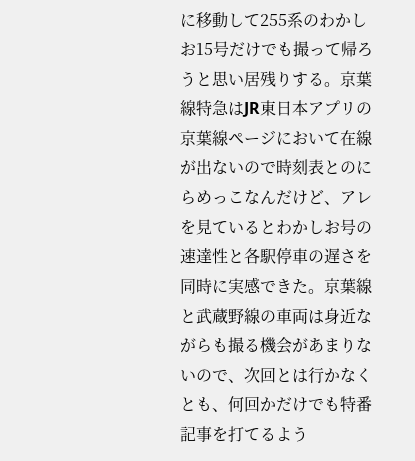に移動して255系のわかしお15号だけでも撮って帰ろうと思い居残りする。京葉線特急はJR東日本アプリの京葉線ページにおいて在線が出ないので時刻表とのにらめっこなんだけど、アレを見ているとわかしお号の速達性と各駅停車の遅さを同時に実感できた。京葉線と武蔵野線の車両は身近ながらも撮る機会があまりないので、次回とは行かなくとも、何回かだけでも特番記事を打てるよう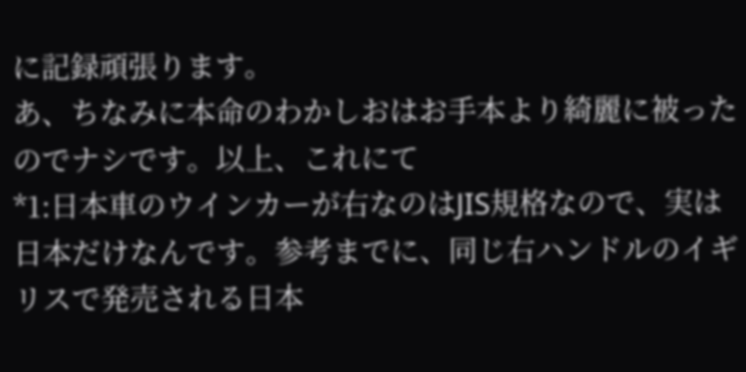に記録頑張ります。
あ、ちなみに本命のわかしおはお手本より綺麗に被ったのでナシです。以上、これにて
*1:日本車のウインカーが右なのはJIS規格なので、実は日本だけなんです。参考までに、同じ右ハンドルのイギリスで発売される日本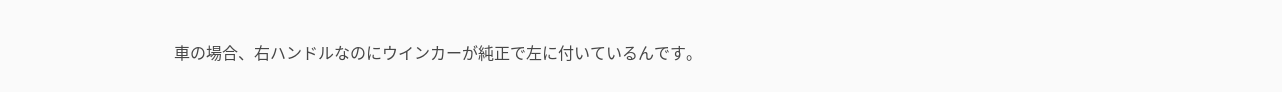車の場合、右ハンドルなのにウインカーが純正で左に付いているんです。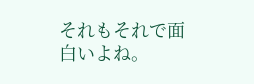それもそれで面白いよね。